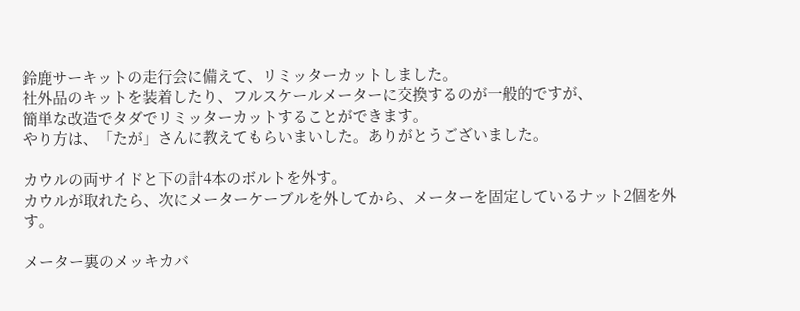鈴鹿サーキットの走行会に備えて、リミッターカットしました。
社外品のキットを装着したり、フルスケールメーターに交換するのが一般的ですが、
簡単な改造でタダでリミッターカットすることができます。
やり方は、「たが」さんに教えてもらいまいした。ありがとうございました。

カウルの両サイドと下の計4本のボルトを外す。
カウルが取れたら、次にメーターケーブルを外してから、メーターを固定しているナット2個を外す。

メーター裏のメッキカバ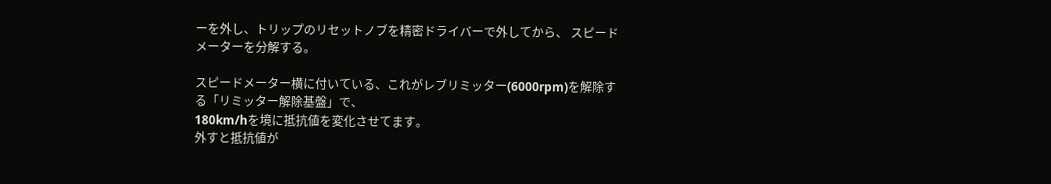ーを外し、トリップのリセットノブを精密ドライバーで外してから、 スピードメーターを分解する。

スピードメーター横に付いている、これがレブリミッター(6000rpm)を解除する「リミッター解除基盤」で、
180km/hを境に抵抗値を変化させてます。
外すと抵抗値が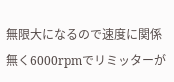無限大になるので速度に関係無く6000rpmでリミッターが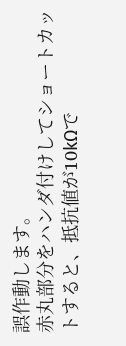誤作動します。
赤丸部分をハンダ付けしてショートカットすると、抵抗値が10kΩで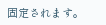固定されます。